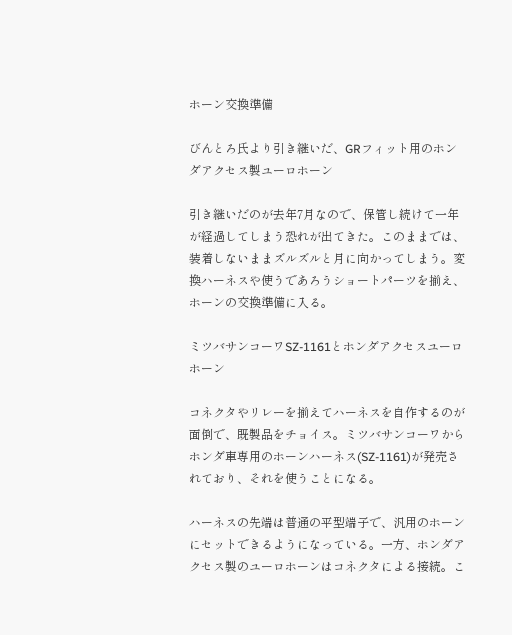ホーン交換準備

びんとろ氏より引き継いだ、GRフィット用のホンダアクセス製ユーロホーン

引き継いだのが去年7月なので、保管し続けて一年が経過してしまう恐れが出てきた。このままでは、装着しないままズルズルと月に向かってしまう。変換ハーネスや使うであろうショートパーツを揃え、ホーンの交換準備に入る。

ミツバサンコーワSZ-1161とホンダアクセスユーロホーン

コネクタやリレーを揃えてハーネスを自作するのが面倒で、既製品をチョイス。ミツバサンコーワからホンダ車専用のホーンハーネス(SZ-1161)が発売されており、それを使うことになる。

ハーネスの先端は普通の平型端子で、汎用のホーンにセットできるようになっている。一方、ホンダアクセス製のユーロホーンはコネクタによる接続。こ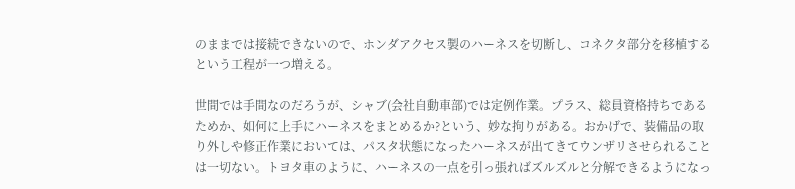のままでは接続できないので、ホンダアクセス製のハーネスを切断し、コネクタ部分を移植するという工程が一つ増える。

世間では手間なのだろうが、シャブ(会社自動車部)では定例作業。プラス、総員資格持ちであるためか、如何に上手にハーネスをまとめるか?という、妙な拘りがある。おかげで、装備品の取り外しや修正作業においては、パスタ状態になったハーネスが出てきてウンザリさせられることは一切ない。トヨタ車のように、ハーネスの一点を引っ張ればズルズルと分解できるようになっ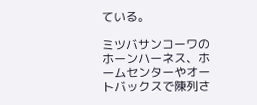ている。

ミツバサンコーワのホーンハーネス、ホームセンターやオートバックスで陳列さ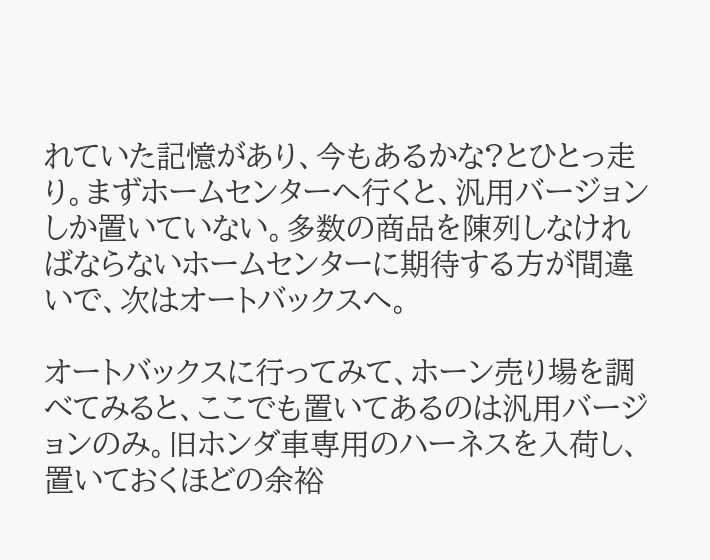れていた記憶があり、今もあるかな?とひとっ走り。まずホームセンターへ行くと、汎用バージョンしか置いていない。多数の商品を陳列しなければならないホームセンターに期待する方が間違いで、次はオートバックスへ。

オートバックスに行ってみて、ホーン売り場を調べてみると、ここでも置いてあるのは汎用バージョンのみ。旧ホンダ車専用のハーネスを入荷し、置いておくほどの余裕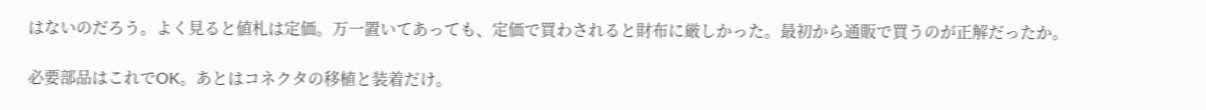はないのだろう。よく見ると値札は定価。万一置いてあっても、定価で買わされると財布に厳しかった。最初から通販で買うのが正解だったか。

必要部品はこれでOK。あとはコネクタの移植と装着だけ。